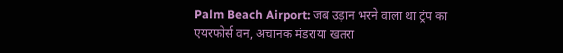Palm Beach Airport: जब उड़ान भरने वाला था ट्रंप का एयरफोर्स वन, अचानक मंडराया खतरा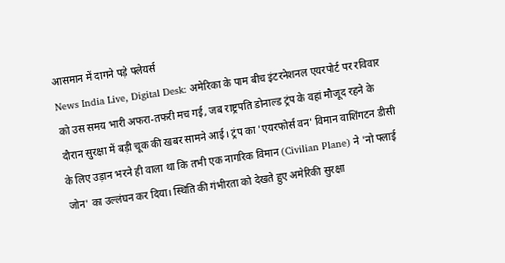आसमान में दागने पड़े फ्लेयर्स
News India Live, Digital Desk: अमेरिका के पाम बीच इंटरनेशनल एयरपोर्ट पर रविवार को उस समय भारी अफरा-तफरी मच गई, जब राष्ट्रपति डोनाल्ड ट्रंप के वहां मौजूद रहने के दौरान सुरक्षा में बड़ी चूक की खबर सामने आई। ट्रंप का 'एयरफोर्स वन' विमान वाशिंगटन डीसी के लिए उड़ान भरने ही वाला था कि तभी एक नागरिक विमान (Civilian Plane) ने 'नो फ्लाई जोन' का उल्लंघन कर दिया। स्थिति की गंभीरता को देखते हुए अमेरिकी सुरक्षा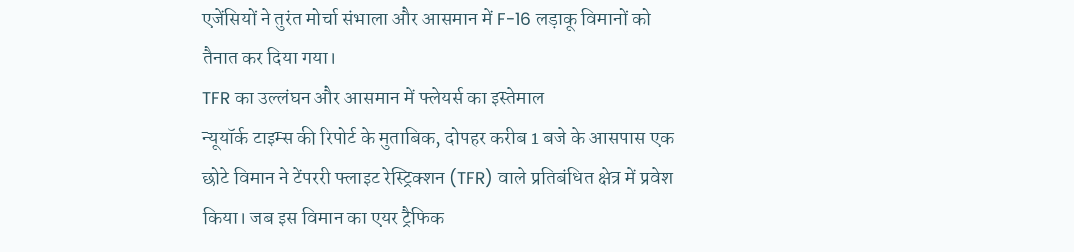एजेंसियों ने तुरंत मोर्चा संभाला और आसमान में F-16 लड़ाकू विमानों को तैनात कर दिया गया।
TFR का उल्लंघन और आसमान में फ्लेयर्स का इस्तेमाल
न्यूयॉर्क टाइम्स की रिपोर्ट के मुताबिक, दोपहर करीब 1 बजे के आसपास एक छोटे विमान ने टेंपररी फ्लाइट रेस्ट्रिक्शन (TFR) वाले प्रतिबंधित क्षेत्र में प्रवेश किया। जब इस विमान का एयर ट्रैफिक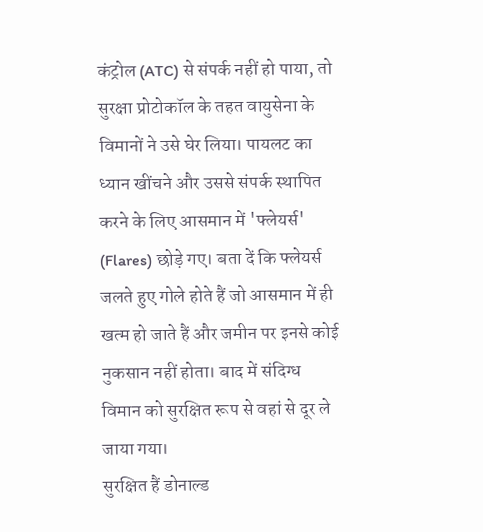कंट्रोल (ATC) से संपर्क नहीं हो पाया, तो सुरक्षा प्रोटोकॉल के तहत वायुसेना के विमानों ने उसे घेर लिया। पायलट का ध्यान खींचने और उससे संपर्क स्थापित करने के लिए आसमान में 'फ्लेयर्स' (Flares) छोड़े गए। बता दें कि फ्लेयर्स जलते हुए गोले होते हैं जो आसमान में ही खत्म हो जाते हैं और जमीन पर इनसे कोई नुकसान नहीं होता। बाद में संदिग्ध विमान को सुरक्षित रूप से वहां से दूर ले जाया गया।
सुरक्षित हैं डोनाल्ड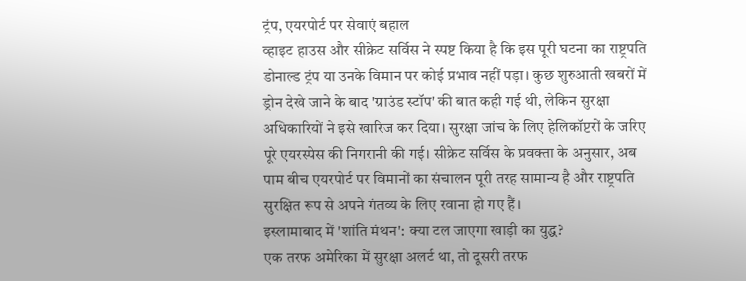ट्रंप, एयरपोर्ट पर सेवाएं बहाल
व्हाइट हाउस और सीक्रेट सर्विस ने स्पष्ट किया है कि इस पूरी घटना का राष्ट्रपति डोनाल्ड ट्रंप या उनके विमान पर कोई प्रभाव नहीं पड़ा। कुछ शुरुआती खबरों में ड्रोन देखे जाने के बाद 'ग्राउंड स्टॉप' की बात कही गई थी, लेकिन सुरक्षा अधिकारियों ने इसे खारिज कर दिया। सुरक्षा जांच के लिए हेलिकॉप्टरों के जरिए पूरे एयरस्पेस की निगरानी की गई। सीक्रेट सर्विस के प्रवक्ता के अनुसार, अब पाम बीच एयरपोर्ट पर विमानों का संचालन पूरी तरह सामान्य है और राष्ट्रपति सुरक्षित रूप से अपने गंतव्य के लिए रवाना हो गए हैं।
इस्लामाबाद में 'शांति मंथन': क्या टल जाएगा खाड़ी का युद्ध?
एक तरफ अमेरिका में सुरक्षा अलर्ट था, तो दूसरी तरफ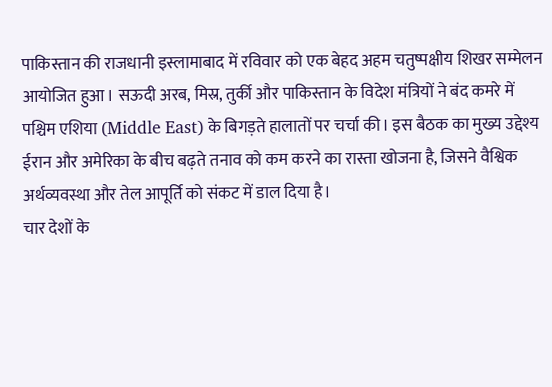पाकिस्तान की राजधानी इस्लामाबाद में रविवार को एक बेहद अहम चतुष्पक्षीय शिखर सम्मेलन आयोजित हुआ। सऊदी अरब, मिस्र, तुर्की और पाकिस्तान के विदेश मंत्रियों ने बंद कमरे में पश्चिम एशिया (Middle East) के बिगड़ते हालातों पर चर्चा की। इस बैठक का मुख्य उद्देश्य ईरान और अमेरिका के बीच बढ़ते तनाव को कम करने का रास्ता खोजना है, जिसने वैश्विक अर्थव्यवस्था और तेल आपूर्ति को संकट में डाल दिया है।
चार देशों के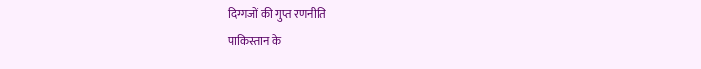दिग्गजों की गुप्त रणनीति
पाकिस्तान के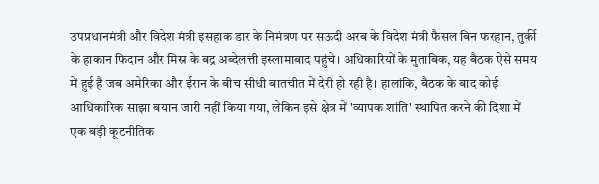उपप्रधानमंत्री और विदेश मंत्री इसहाक डार के निमंत्रण पर सऊदी अरब के विदेश मंत्री फैसल बिन फरहान, तुर्की के हाकान फिदान और मिस्र के बद्र अब्देलत्ती इस्लामाबाद पहुंचे। अधिकारियों के मुताबिक, यह बैठक ऐसे समय में हुई है जब अमेरिका और ईरान के बीच सीधी बातचीत में देरी हो रही है। हालांकि, बैठक के बाद कोई आधिकारिक साझा बयान जारी नहीं किया गया, लेकिन इसे क्षेत्र में 'व्यापक शांति' स्थापित करने की दिशा में एक बड़ी कूटनीतिक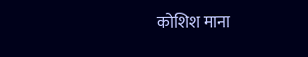कोशिश माना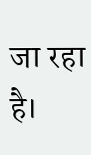जा रहा है।